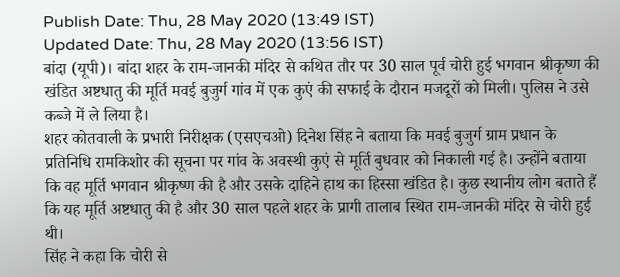Publish Date: Thu, 28 May 2020 (13:49 IST)
Updated Date: Thu, 28 May 2020 (13:56 IST)
बांदा (यूपी)। बांदा शहर के राम-जानकी मंदिर से कथित तौर पर 30 साल पूर्व चोरी हुई भगवान श्रीकृष्ण की खंडित अष्टधातु की मूर्ति मवई बुजुर्ग गांव में एक कुएं की सफाई के दौरान मजदूरों को मिली। पुलिस ने उसे कब्जे में ले लिया है।
शहर कोतवाली के प्रभारी निरीक्षक (एसएचओ) दिनेश सिंह ने बताया कि मवई बुजुर्ग ग्राम प्रधान के प्रतिनिधि रामकिशोर की सूचना पर गांव के अवस्थी कुएं से मूर्ति बुधवार को निकाली गई है। उन्होंने बताया कि वह मूर्ति भगवान श्रीकृष्ण की है और उसके दाहिने हाथ का हिस्सा खंडित है। कुछ स्थानीय लोग बताते हैं कि यह मूर्ति अष्टधातु की है और 30 साल पहले शहर के प्रागी तालाब स्थित राम-जानकी मंदिर से चोरी हुई थी।
सिंह ने कहा कि चोरी से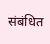संबंधित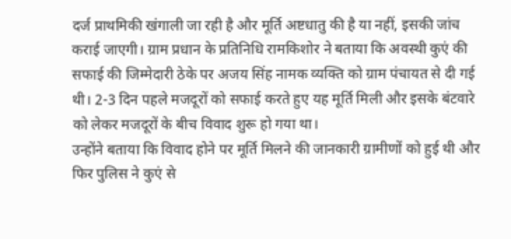दर्ज प्राथमिकी खंगाली जा रही है और मूर्ति अष्टधातु की है या नहीं, इसकी जांच कराई जाएगी। ग्राम प्रधान के प्रतिनिधि रामकिशोर ने बताया कि अवस्थी कुएं की सफाई की जिम्मेदारी ठेके पर अजय सिंह नामक व्यक्ति को ग्राम पंचायत से दी गई थी। 2-3 दिन पहले मजदूरों को सफाई करते हुए यह मूर्ति मिली और इसके बंटवारे को लेकर मजदूरों के बीच विवाद शुरू हो गया था।
उन्होंने बताया कि विवाद होने पर मूर्ति मिलने की जानकारी ग्रामीणों को हुई थी और फिर पुलिस ने कुएं से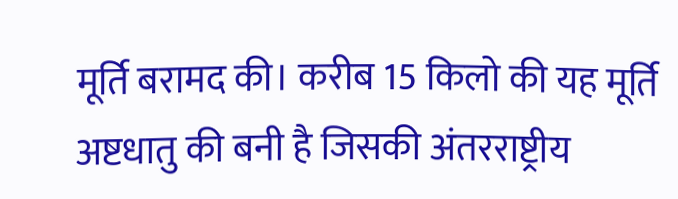मूर्ति बरामद की। करीब 15 किलो की यह मूर्ति अष्टधातु की बनी है जिसकी अंतरराष्ट्रीय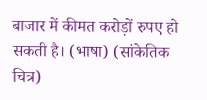बाजार में कीमत करोड़ों रुपए हो सकती है। (भाषा) (सांकेतिक चित्र)